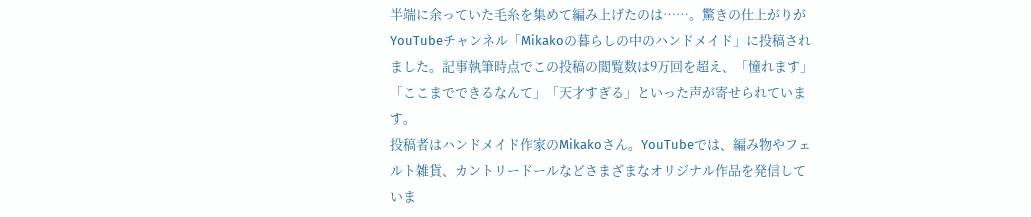半端に余っていた毛糸を集めて編み上げたのは……。驚きの仕上がりがYouTubeチャンネル「Mikakoの暮らしの中のハンドメイド」に投稿されました。記事執筆時点でこの投稿の閲覧数は9万回を超え、「憧れます」「ここまでできるなんて」「天才すぎる」といった声が寄せられています。
投稿者はハンドメイド作家のMikakoさん。YouTubeでは、編み物やフェルト雑貨、カントリードールなどさまざまなオリジナル作品を発信していま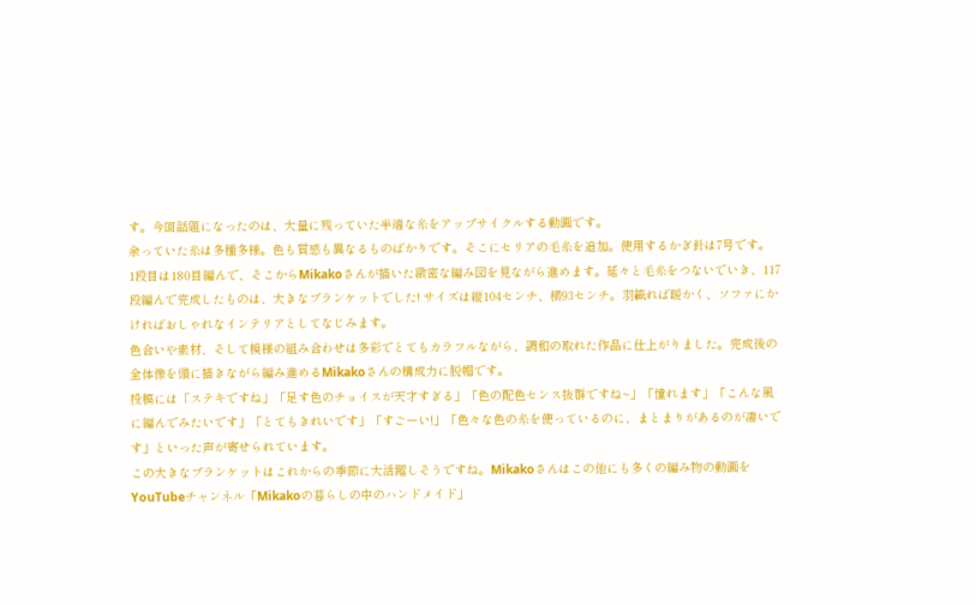す。今回話題になったのは、大量に残っていた半端な糸をアップサイクルする動画です。
余っていた糸は多種多様。色も質感も異なるものばかりです。そこにセリアの毛糸を追加。使用するかぎ針は7号です。
1段目は180目編んで、そこからMikakoさんが描いた緻密な編み図を見ながら進めます。延々と毛糸をつないでいき、117段編んで完成したものは、大きなブランケットでした! サイズは縦104センチ、横93センチ。羽織れば暖かく、ソファにかければおしゃれなインテリアとしてなじみます。
色合いや素材、そして模様の組み合わせは多彩でとてもカラフルながら、調和の取れた作品に仕上がりました。完成後の全体像を頭に描きながら編み進めるMikakoさんの構成力に脱帽です。
投稿には「ステキですね」「足す色のチョイスが天才すぎる」「色の配色センス抜群ですね~」「憧れます」「こんな風に編んでみたいです」「とてもきれいです」「すごーい!」「色々な色の糸を使っているのに、まとまりがあるのが凄いです」といった声が寄せられています。
この大きなブランケットはこれからの季節に大活躍しそうですね。Mikakoさんはこの他にも多くの編み物の動画をYouTubeチャンネル「Mikakoの暮らしの中のハンドメイド」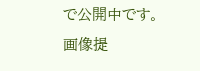で公開中です。
画像提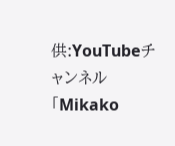供:YouTubeチャンネル「Mikako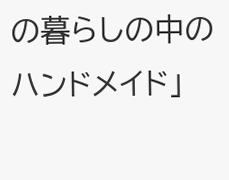の暮らしの中のハンドメイド」